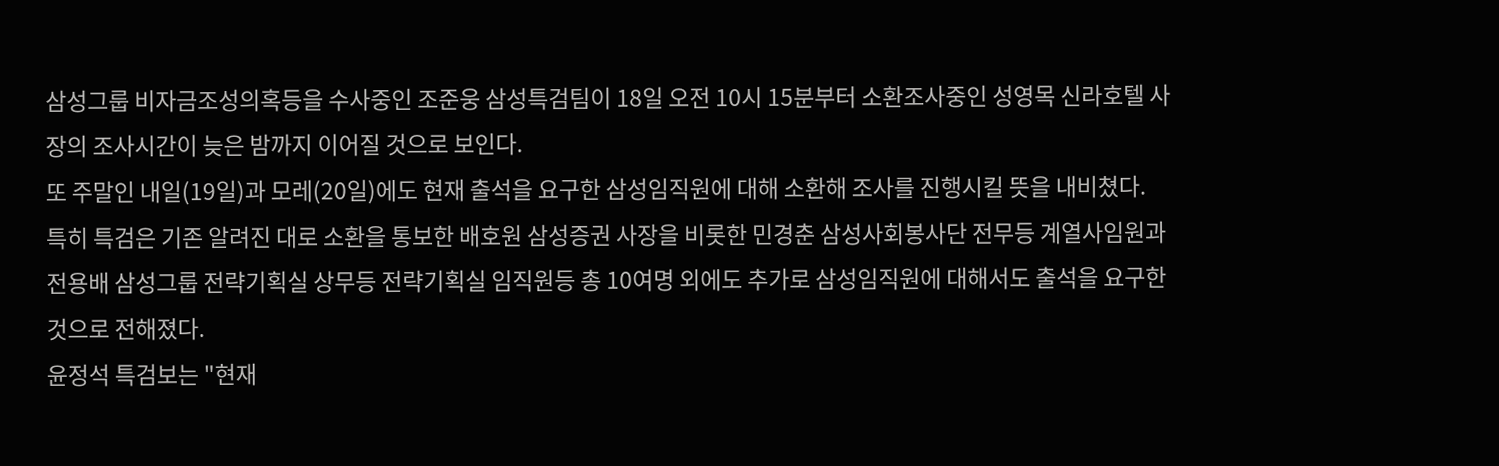삼성그룹 비자금조성의혹등을 수사중인 조준웅 삼성특검팀이 18일 오전 10시 15분부터 소환조사중인 성영목 신라호텔 사장의 조사시간이 늦은 밤까지 이어질 것으로 보인다.
또 주말인 내일(19일)과 모레(20일)에도 현재 출석을 요구한 삼성임직원에 대해 소환해 조사를 진행시킬 뜻을 내비쳤다.
특히 특검은 기존 알려진 대로 소환을 통보한 배호원 삼성증권 사장을 비롯한 민경춘 삼성사회봉사단 전무등 계열사임원과 전용배 삼성그룹 전략기획실 상무등 전략기획실 임직원등 총 10여명 외에도 추가로 삼성임직원에 대해서도 출석을 요구한 것으로 전해졌다.
윤정석 특검보는 "현재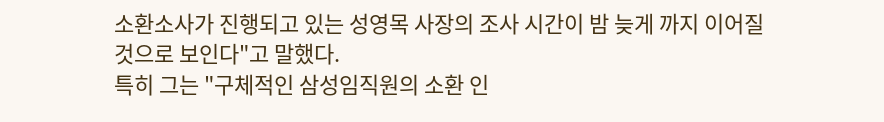소환소사가 진행되고 있는 성영목 사장의 조사 시간이 밤 늦게 까지 이어질 것으로 보인다"고 말했다.
특히 그는 "구체적인 삼성임직원의 소환 인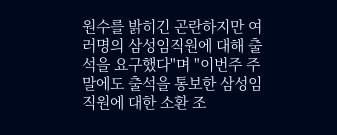원수를 밝히긴 곤란하지만 여러명의 삼성임직원에 대해 출석을 요구했다"며 "이번주 주말에도 출석을 통보한 삼성임직원에 대한 소환 조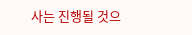사는 진행될 것으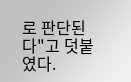로 판단된다"고 덧붙였다.